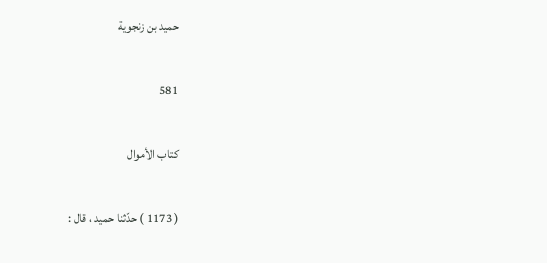حميد بن زنجوية

581

كتاب الأموال

( 1173 ) حدّثنا حميد ، قال :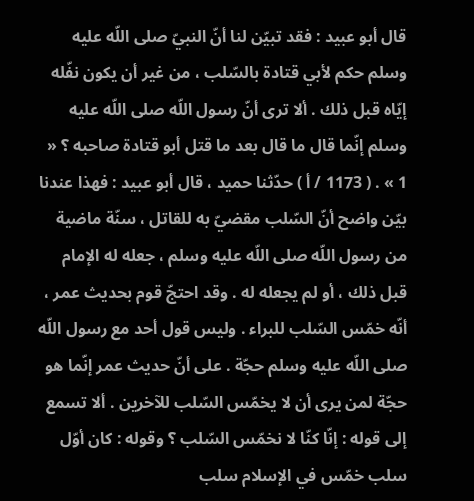قال أبو عبيد : فقد تبيّن لنا أنّ النبيّ صلى اللّه عليه وسلم حكم لأبي قتادة بالسّلب ، من غير أن يكون نفّله إيّاه قبل ذلك . ألا ترى أنّ رسول اللّه صلى اللّه عليه وسلم إنّما قال ما قال بعد ما قتل أبو قتادة صاحبه ؟ « 1 » . ( 1173 / أ ) حدّثنا حميد ، قال أبو عبيد : فهذا عندنا بيّن واضح أنّ السّلب مقضيّ به للقاتل ، سنّة ماضية من رسول اللّه صلى اللّه عليه وسلم ، جعله له الإمام قبل ذلك ، أو لم يجعله له . وقد احتجّ قوم بحديث عمر ، أنّه خمّس السّلب للبراء . وليس قول أحد مع رسول اللّه صلى اللّه عليه وسلم حجّة . على أنّ حديث عمر إنّما هو حجّة لمن يرى أن لا يخمّس السّلب للآخرين . ألا تسمع إلى قوله : إنّا كنّا لا نخمّس السّلب ؟ وقوله : كان أوّل سلب خمّس في الإسلام سلب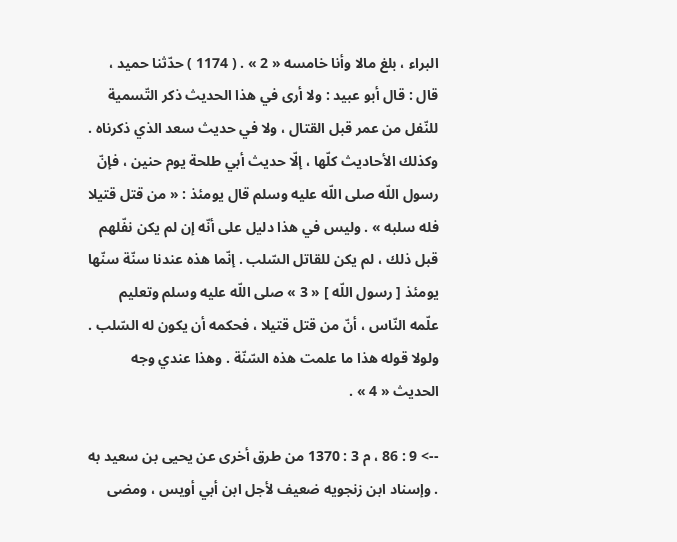البراء ، بلغ مالا وأنا خامسه « 2 » . ( 1174 ) حدّثنا حميد ، قال : قال أبو عبيد : ولا أرى في هذا الحديث ذكر التّسمية للنّفل من عمر قبل القتال ، ولا في حديث سعد الذي ذكرناه . وكذلك الأحاديث كلّها ، إلّا حديث أبي طلحة يوم حنين ، فإنّ رسول اللّه صلى اللّه عليه وسلم قال يومئذ : « من قتل قتيلا فله سلبه » . وليس في هذا دليل على أنّه إن لم يكن نفّلهم قبل ذلك ، لم يكن للقاتل السّلب . إنّما هذه عندنا سنّة سنّها يومئذ [ رسول اللّه ] « 3 » صلى اللّه عليه وسلم وتعليم علّمه النّاس ، أنّ من قتل قتيلا ، فحكمه أن يكون له السّلب . ولولا قوله هذا ما علمت هذه السّنّة . وهذا عندي وجه الحديث « 4 » .

--> 9 : 86 ، م 3 : 1370 من طرق أخرى عن يحيى بن سعيد به . وإسناد ابن زنجويه ضعيف لأجل ابن أبي أويس ، ومضى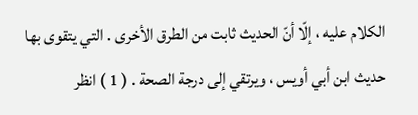الكلام عليه ، إلّا أنّ الحديث ثابت من الطرق الأخرى . التي يتقوى بها حديث ابن أبي أويس ، ويرتقي إلى درجة الصحة . ( 1 ) انظر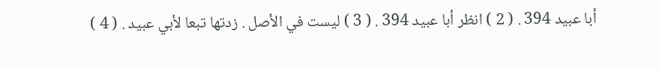أبا عبيد 394 . ( 2 ) انظر أبا عبيد 394 . ( 3 ) ليست في الأصل . زدتها تبعا لأبي عبيد . ( 4 )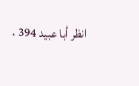انظر أبا عبيد 394 .